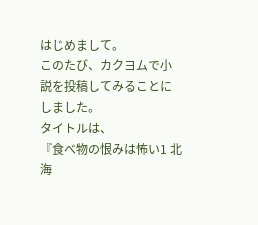はじめまして。
このたび、カクヨムで小説を投稿してみることにしました。
タイトルは、
『食べ物の恨みは怖い1 北海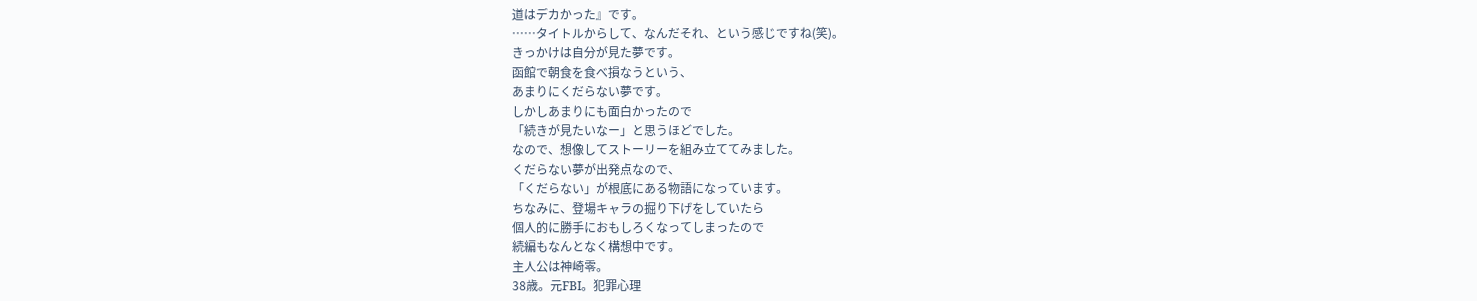道はデカかった』です。
……タイトルからして、なんだそれ、という感じですね(笑)。
きっかけは自分が見た夢です。
函館で朝食を食べ損なうという、
あまりにくだらない夢です。
しかしあまりにも面白かったので
「続きが見たいなー」と思うほどでした。
なので、想像してストーリーを組み立ててみました。
くだらない夢が出発点なので、
「くだらない」が根底にある物語になっています。
ちなみに、登場キャラの掘り下げをしていたら
個人的に勝手におもしろくなってしまったので
続編もなんとなく構想中です。
主人公は神崎零。
38歳。元FBI。犯罪心理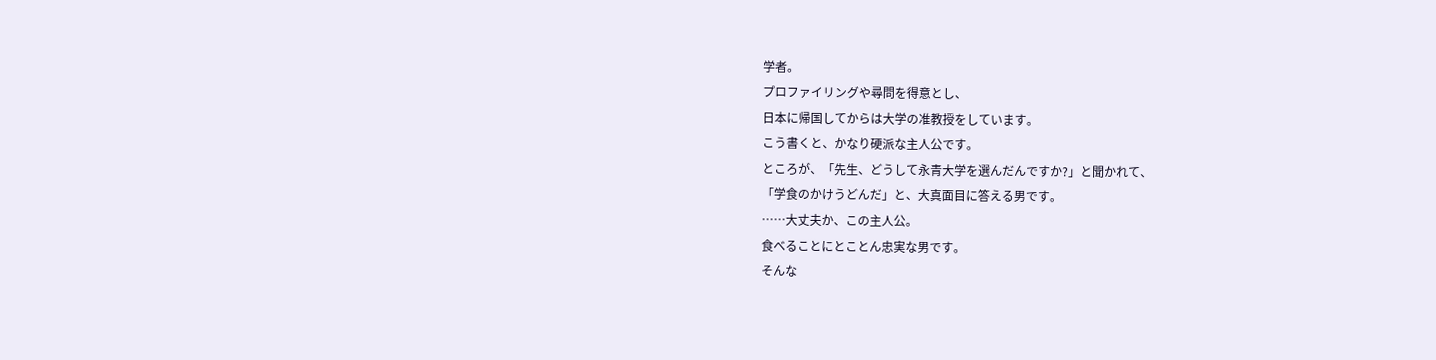学者。
プロファイリングや尋問を得意とし、
日本に帰国してからは大学の准教授をしています。
こう書くと、かなり硬派な主人公です。
ところが、「先生、どうして永青大学を選んだんですか?」と聞かれて、
「学食のかけうどんだ」と、大真面目に答える男です。
……大丈夫か、この主人公。
食べることにとことん忠実な男です。
そんな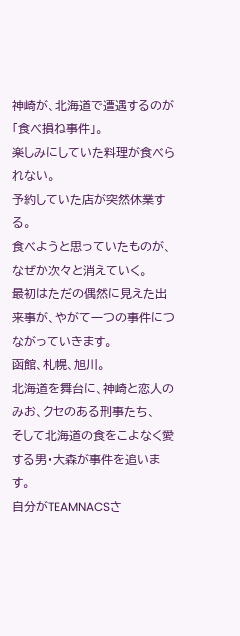神崎が、北海道で遭遇するのが「食べ損ね事件」。
楽しみにしていた料理が食べられない。
予約していた店が突然休業する。
食べようと思っていたものが、なぜか次々と消えていく。
最初はただの偶然に見えた出来事が、やがて一つの事件につながっていきます。
函館、札幌、旭川。
北海道を舞台に、神崎と恋人のみお、クセのある刑事たち、
そして北海道の食をこよなく愛する男・大森が事件を追います。
自分がTEAMNACSさ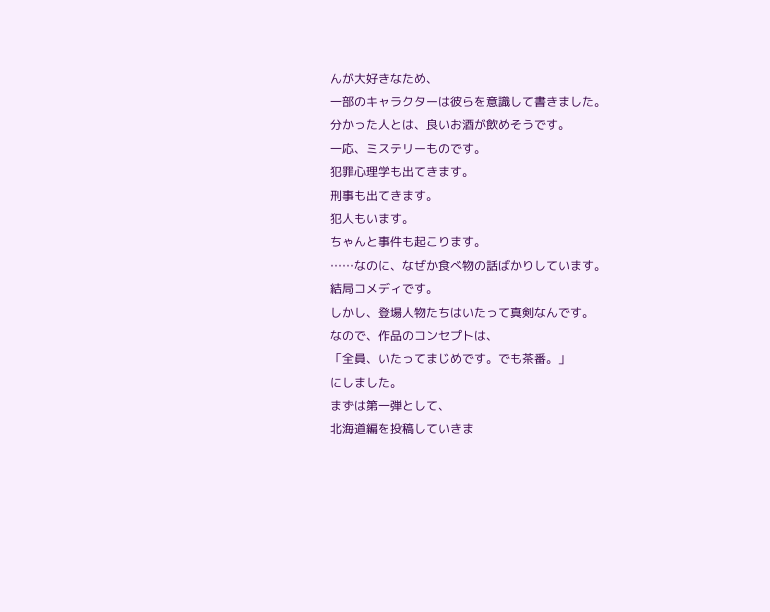んが大好きなため、
一部のキャラクターは彼らを意識して書きました。
分かった人とは、良いお酒が飲めそうです。
一応、ミステリーものです。
犯罪心理学も出てきます。
刑事も出てきます。
犯人もいます。
ちゃんと事件も起こります。
……なのに、なぜか食べ物の話ばかりしています。
結局コメディです。
しかし、登場人物たちはいたって真剣なんです。
なので、作品のコンセプトは、
「全員、いたってまじめです。でも茶番。」
にしました。
まずは第一弾として、
北海道編を投稿していきま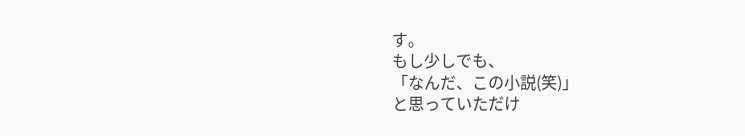す。
もし少しでも、
「なんだ、この小説(笑)」
と思っていただけ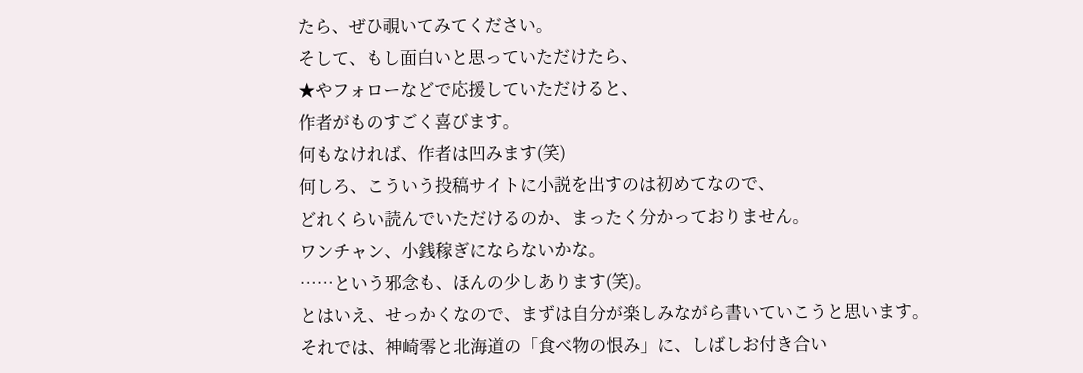たら、ぜひ覗いてみてください。
そして、もし面白いと思っていただけたら、
★やフォローなどで応援していただけると、
作者がものすごく喜びます。
何もなければ、作者は凹みます(笑)
何しろ、こういう投稿サイトに小説を出すのは初めてなので、
どれくらい読んでいただけるのか、まったく分かっておりません。
ワンチャン、小銭稼ぎにならないかな。
……という邪念も、ほんの少しあります(笑)。
とはいえ、せっかくなので、まずは自分が楽しみながら書いていこうと思います。
それでは、神崎零と北海道の「食べ物の恨み」に、しばしお付き合い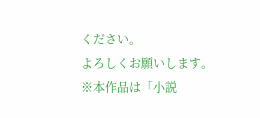ください。
よろしくお願いします。
※本作品は「小説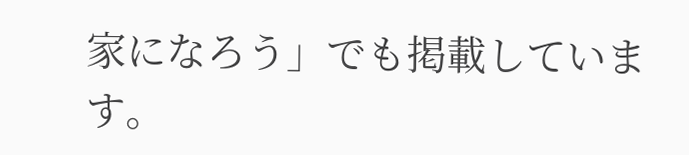家になろう」でも掲載しています。